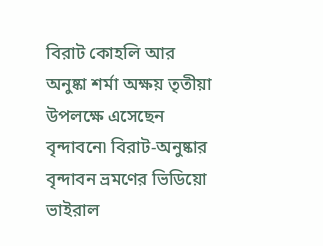বিরাট কোহলি আর অনুষ্কা শর্মা অক্ষয় তৃতীয়া উপলক্ষে এসেছেন বৃন্দাবনে৷ বিরাট-অনুষ্কার বৃন্দাবন ভ্রমণের ভিডিয়ো ভাইরাল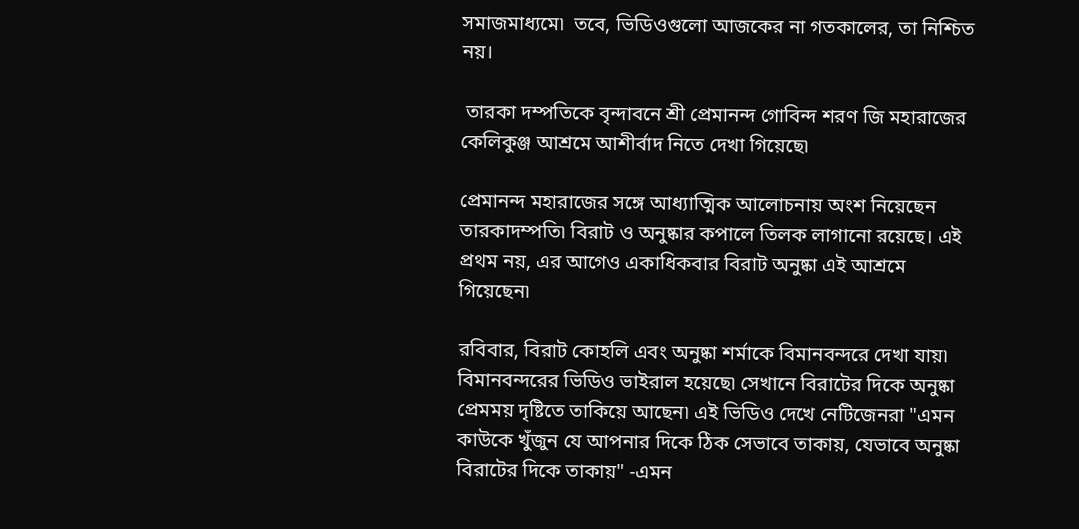সমাজমাধ্যমে৷  তবে, ভিডিওগুলো আজকের না গতকালের, তা নিশ্চিত নয়।

 তারকা দম্পতিকে বৃন্দাবনে শ্রী প্রেমানন্দ গোবিন্দ শরণ জি মহারাজের কেলিকুঞ্জ আশ্রমে আশীর্বাদ নিতে দেখা গিয়েছে৷

প্রেমানন্দ মহারাজের সঙ্গে আধ্যাত্মিক আলোচনায় অংশ নিয়েছেন তারকাদম্পতি৷ বিরাট ও অনুষ্কার কপালে তিলক লাগানো রয়েছে। এই প্রথম নয়, এর আগেও একাধিকবার বিরাট অনুষ্কা এই আশ্রমে গিয়েছেন৷

রবিবার, বিরাট কোহলি এবং অনুষ্কা শর্মাকে বিমানবন্দরে দেখা যায়৷ বিমানবন্দরের ভিডিও ভাইরাল হয়েছে৷ সেখানে বিরাটের দিকে অনুষ্কা প্রেমময় দৃষ্টিতে তাকিয়ে আছেন৷ এই ভিডিও দেখে নেটিজেনরা "এমন কাউকে খুঁজুন যে আপনার দিকে ঠিক সেভাবে তাকায়, যেভাবে অনুষ্কা বিরাটের দিকে তাকায়" -এমন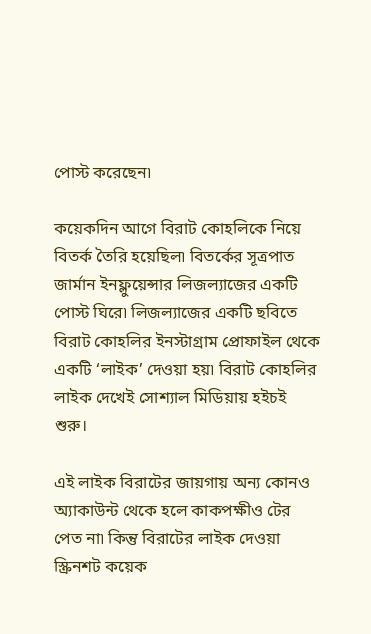পোস্ট করেছেন৷

কয়েকদিন আগে বিরাট কোহলিকে নিয়ে বিতর্ক তৈরি হয়েছিল৷ বিতর্কের সূত্রপাত জার্মান ইনফ্লুয়েন্সার লিজল্যাজের একটি পোস্ট ঘিরে৷ লিজল্যাজের একটি ছবিতে বিরাট কোহলির ইনস্টাগ্রাম প্রোফাইল থেকে একটি ‘লাইক’ দেওয়া হয়৷ বিরাট কোহলির লাইক দেখেই সোশ্যাল মিডিয়ায় হইচই শুরু।

এই লাইক বিরাটের জায়গায় অন্য কোনও অ্যাকাউন্ট থেকে হলে কাকপক্ষীও টের পেত না৷ কিন্তু বিরাটের লাইক দেওয়া স্ক্রিনশট কয়েক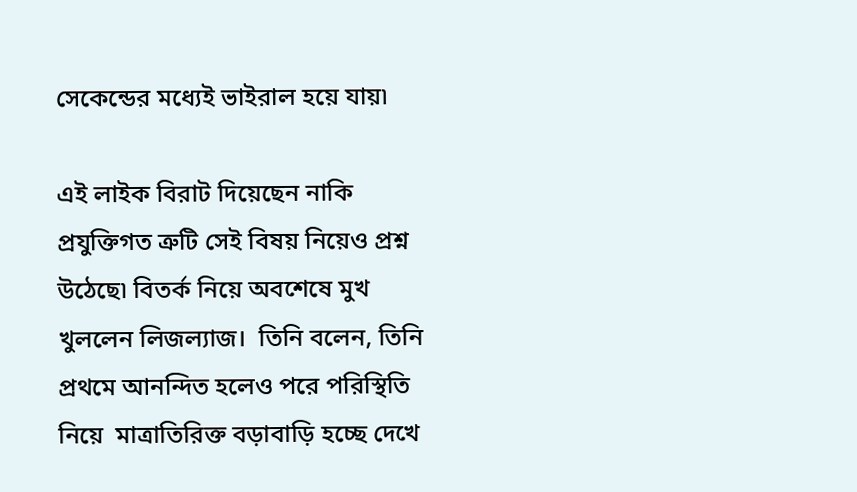সেকেন্ডের মধ্যেই ভাইরাল হয়ে যায়৷

এই লাইক বিরাট দিয়েছেন নাকি প্রযুক্তিগত ত্রুটি সেই বিষয় নিয়েও প্রশ্ন উঠেছে৷ বিতর্ক নিয়ে অবশেষে মুখ খুললেন লিজল্যাজ।  তিনি বলেন, তিনি প্রথমে আনন্দিত হলেও পরে পরিস্থিতি নিয়ে  মাত্রাতিরিক্ত বড়াবাড়ি হচ্ছে দেখে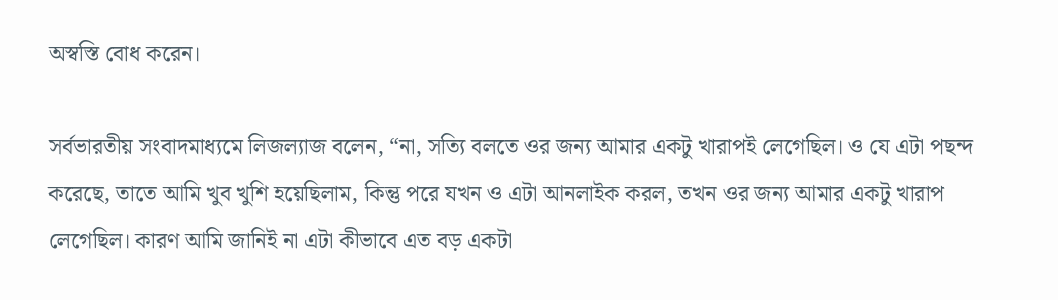অস্বস্তি বোধ করেন।

সর্বভারতীয় সংবাদমাধ্যমে লিজল্যাজ বলেন, “না, সত্যি বলতে ওর জন্য আমার একটু খারাপই লেগেছিল। ও যে এটা পছন্দ করেছে, তাতে আমি খুব খুশি হয়েছিলাম, কিন্তু পরে যখন ও এটা আনলাইক করল, তখন ওর জন্য আমার একটু খারাপ লেগেছিল। কারণ আমি জানিই না এটা কীভাবে এত বড় একটা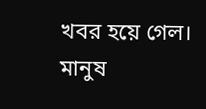খবর হয়ে গেল। মানুষ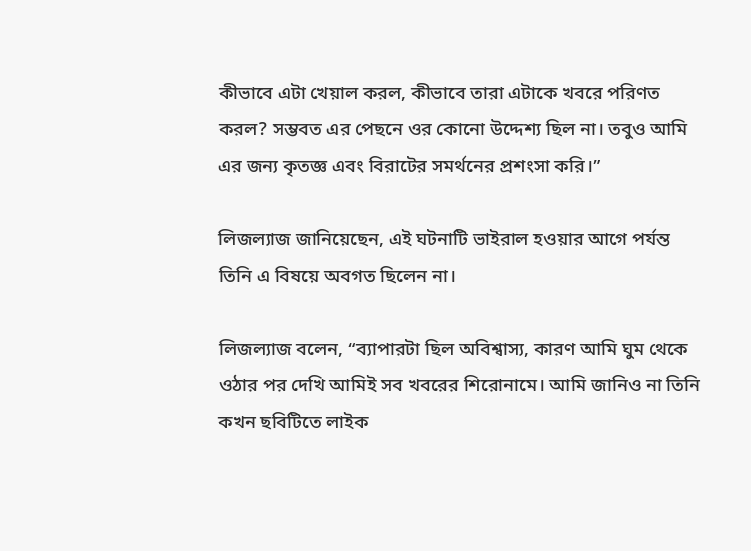কীভাবে এটা খেয়াল করল, কীভাবে তারা এটাকে খবরে পরিণত করল? সম্ভবত এর পেছনে ওর কোনো উদ্দেশ্য ছিল না। তবুও আমি এর জন্য কৃতজ্ঞ এবং বিরাটের সমর্থনের প্রশংসা করি।”

লিজল্যাজ জানিয়েছেন, এই ঘটনাটি ভাইরাল হওয়ার আগে পর্যন্ত তিনি এ বিষয়ে অবগত ছিলেন না।

লিজল্যাজ বলেন, “ব্যাপারটা ছিল অবিশ্বাস্য, কারণ আমি ঘুম থেকে ওঠার পর দেখি আমিই সব খবরের শিরোনামে। আমি জানিও না তিনি কখন ছবিটিতে লাইক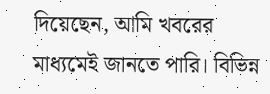দিয়েছেন, আমি খবরের মাধ্যমেই জানতে পারি। বিভিন্ন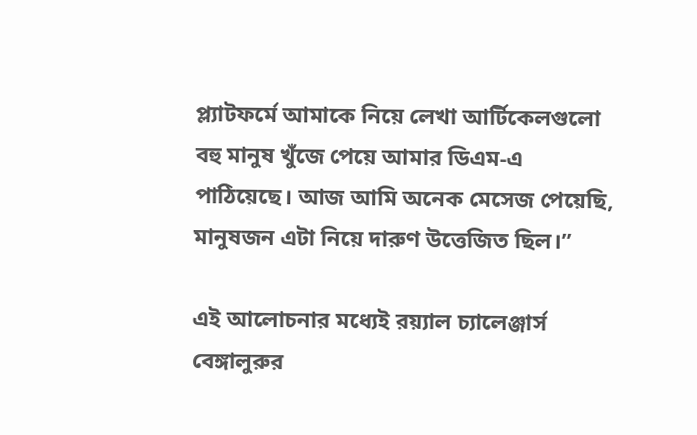প্ল্যাটফর্মে আমাকে নিয়ে লেখা আর্টিকেলগুলো বহু মানুষ খুঁজে পেয়ে আমার ডিএম-এ পাঠিয়েছে। আজ আমি অনেক মেসেজ পেয়েছি, মানুষজন এটা নিয়ে দারুণ উত্তেজিত ছিল।”

এই আলোচনার মধ্যেই রয়্যাল চ্যালেঞ্জার্স বেঙ্গালুরুর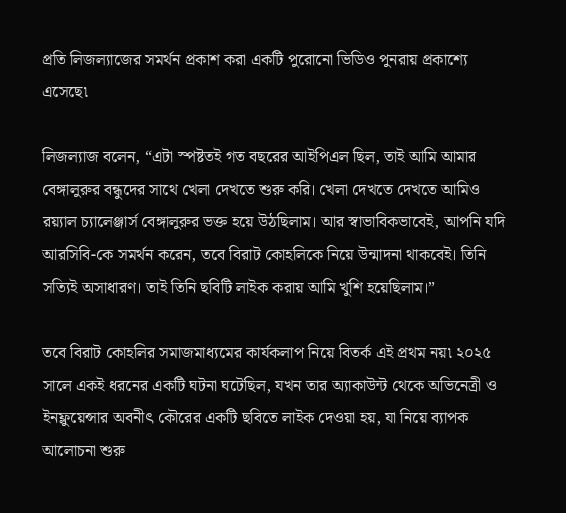প্রতি লিজল্যাজের সমর্থন প্রকাশ করা একটি পুরোনো ভিডিও পুনরায় প্রকাশ্যে এসেছে৷

লিজল্যাজ বলেন, “এটা স্পষ্টতই গত বছরের আইপিএল ছিল, তাই আমি আমার বেঙ্গালুরুর বন্ধুদের সাথে খেলা দেখতে শুরু করি। খেলা দেখতে দেখতে আমিও রয়্যাল চ্যালেঞ্জার্স বেঙ্গালুরুর ভক্ত হয়ে উঠছিলাম। আর স্বাভাবিকভাবেই, আপনি যদি আরসিবি-কে সমর্থন করেন, তবে বিরাট কোহলিকে নিয়ে উন্মাদনা থাকবেই। তিনি সত্যিই অসাধারণ। তাই তিনি ছবিটি লাইক করায় আমি খুশি হয়েছিলাম।”

তবে বিরাট কোহলির সমাজমাধ্যমের কার্যকলাপ নিয়ে বিতর্ক এই প্রথম নয়৷ ২০২৫ সালে একই ধরনের একটি ঘটনা ঘটেছিল, যখন তার অ্যাকাউন্ট থেকে অভিনেত্রী ও ইনফ্লুয়েন্সার অবনীৎ কৌরের একটি ছবিতে লাইক দেওয়া হয়, যা নিয়ে ব্যাপক আলোচনা শুরু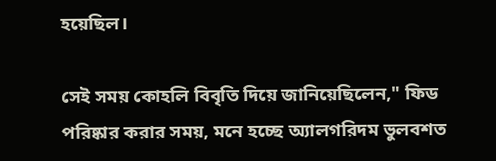হয়েছিল।

সেই সময় কোহলি বিবৃতি দিয়ে জানিয়েছিলেন," ফিড পরিষ্কার করার সময়, মনে হচ্ছে অ্যালগরিদম ভুলবশত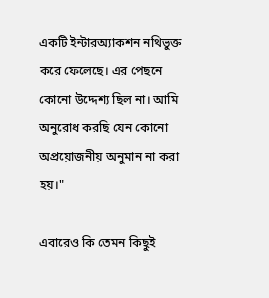একটি ইন্টারঅ্যাকশন নথিভুক্ত করে ফেলেছে। এর পেছনে কোনো উদ্দেশ্য ছিল না। আমি অনুরোধ করছি যেন কোনো অপ্রয়োজনীয় অনুমান না করা হয়।"

এবারেও কি তেমন কিছুই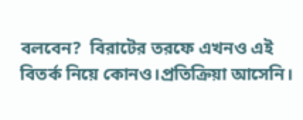বলবেন?  বিরাটের তরফে এখনও এই বিতর্ক নিয়ে কোনও।প্রতিক্রিয়া আসেনি।